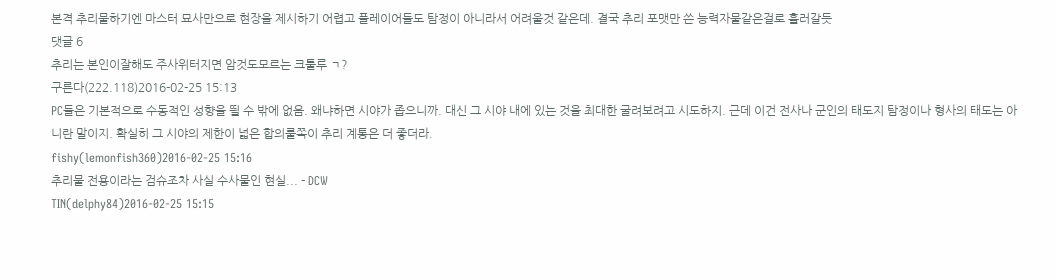본격 추리물하기엔 마스터 묘사만으로 현장을 제시하기 어렵고 플레이어들도 탐정이 아니라서 어려울것 같은데. 결국 추리 포맷만 쓴 능력자물같은걸로 흘러갈듯
댓글 6
추리는 본인이잘해도 주사위터지면 암것도모르는 크툴루 ㄱ?
구른다(222.118)2016-02-25 15:13
PC들은 기본적으로 수동적인 성향을 띌 수 밖에 없음. 왜냐하면 시야가 좁으니까. 대신 그 시야 내에 있는 것을 최대한 굴려보려고 시도하지. 근데 이건 전사나 군인의 태도지 탐정이나 형사의 태도는 아니란 말이지. 확실히 그 시야의 제한이 넓은 합의룰쪽이 추리 계통은 더 좋더라.
fishy(lemonfish360)2016-02-25 15:16
추리물 전용이라는 검슈조차 사실 수사물인 현실... - DCW
TIN(delphy84)2016-02-25 15:15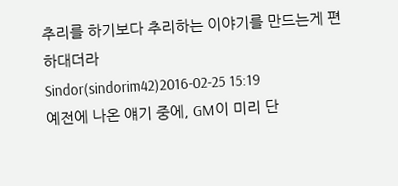추리를 하기보다 추리하는 이야기를 만드는게 편하대더라
Sindor(sindorim42)2016-02-25 15:19
예전에 나온 얘기 중에, GM이 미리 단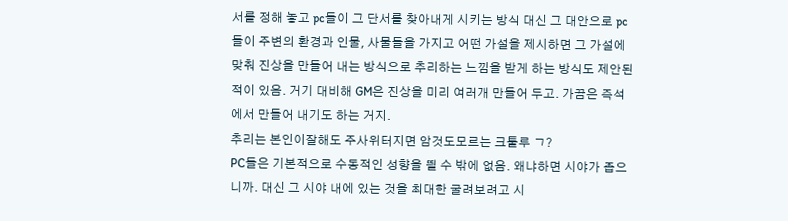서를 정해 놓고 pc들이 그 단서를 찾아내게 시키는 방식 대신 그 대안으로 pc들이 주변의 환경과 인물, 사물들을 가지고 어떤 가설을 제시하면 그 가설에 맞춰 진상을 만들어 내는 방식으로 추리하는 느낌을 받게 하는 방식도 제안된 적이 있음. 거기 대비해 GM은 진상을 미리 여러개 만들어 두고. 가끔은 즉석에서 만들어 내기도 하는 거지.
추리는 본인이잘해도 주사위터지면 암것도모르는 크툴루 ㄱ?
PC들은 기본적으로 수동적인 성향을 띌 수 밖에 없음. 왜냐하면 시야가 좁으니까. 대신 그 시야 내에 있는 것을 최대한 굴려보려고 시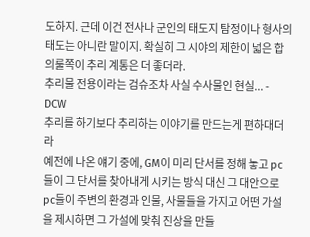도하지. 근데 이건 전사나 군인의 태도지 탐정이나 형사의 태도는 아니란 말이지. 확실히 그 시야의 제한이 넓은 합의룰쪽이 추리 계통은 더 좋더라.
추리물 전용이라는 검슈조차 사실 수사물인 현실... - DCW
추리를 하기보다 추리하는 이야기를 만드는게 편하대더라
예전에 나온 얘기 중에, GM이 미리 단서를 정해 놓고 pc들이 그 단서를 찾아내게 시키는 방식 대신 그 대안으로 pc들이 주변의 환경과 인물, 사물들을 가지고 어떤 가설을 제시하면 그 가설에 맞춰 진상을 만들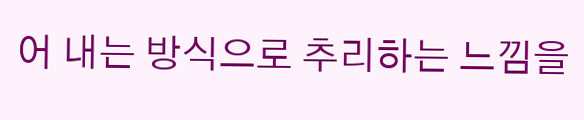어 내는 방식으로 추리하는 느낌을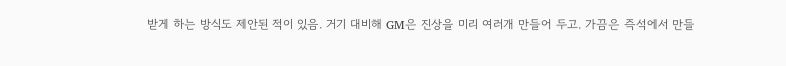받게 하는 방식도 제안된 적이 있음. 거기 대비해 GM은 진상을 미리 여러개 만들어 두고. 가끔은 즉석에서 만들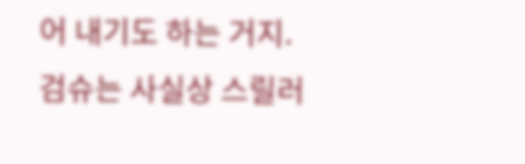어 내기도 하는 거지.
검슈는 사실상 스릴러